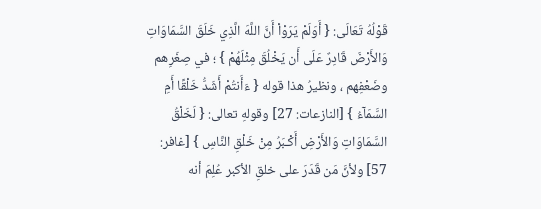قَوْلُهُ تَعَالَى: { أَوَلَمْ يَرَوْاْ أَنَّ اللَّهَ الَّذِي خَلَقَ السَّمَاوَاتِ وَالأَرْضَ قَادِرٌ عَلَى أَن يَخْلُقَ مِثْلَهُمْ } ؛ في صِغَرِهم وضَعْفِهم ، ونظيرُ هذا قوله { ءَأَنتُمْ أَشَدُّ خَلْقًا أَمِ السَّمَآءُ } [النازعات: 27] وقولهِ تعالى: { لَخَلْقُ السَّمَاوَاتِ وَالأَرْضِ أَكْـبَرُ مِنْ خَلْقِ النَّاسِ } [غافر: 57] ولأنَّ مَن قَدَرَ على خلقِ الأكبر عُلِمَ أنه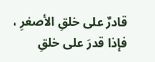قادرٌ على خلقِ الأصغرِ ، فإذا قدرَ على خلقِ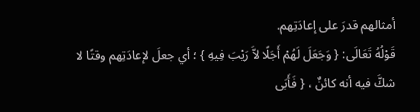أمثالهم قدرَ على إعادَتِهم.
قَوْلُهُ تَعَالَى: { وَجَعَلَ لَهُمْ أَجَلًا لاَّ رَيْبَ فِيهِ } ؛ أي جعلَ لإعادَتِهم وقتًا لا شكَّ فيه أنه كائنٌ ، { فَأَبَى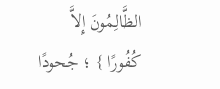الظَّالِمُونَ إِلاَّ كُفُورًا } ؛ جُحودًا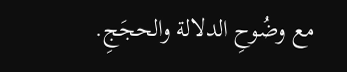مع وضُوحِ الدلالة والحجَجِ.